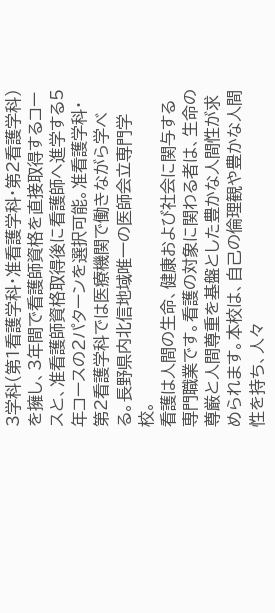3学科(第1看護学科・准看護学科・第2看護学科)を擁し、3年間で看護師資格を直接取得するコースと、准看護師資格取得後に看護師へ進学する5年コースの2パターンを選択可能。准看護学科・第2看護学科では医療機関で働きながら学べる。長野県内北信地域唯一の医師会立専門学校。
看護は人間の生命、健康および社会に関与する専門職業です。看護の対象に関わる者は、生命の尊厳と人間尊重を基盤とした豊かな人間性が求められます。本校は、自己の倫理観や豊かな人間性を持ち、人々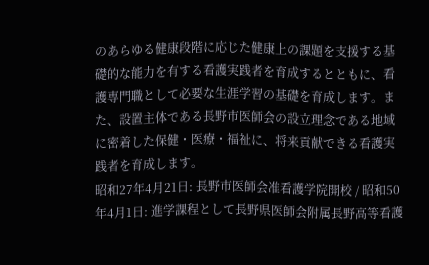のあらゆる健康段階に応じた健康上の課題を支援する基礎的な能力を有する看護実践者を育成するとともに、看護専門職として必要な生涯学習の基礎を育成します。また、設置主体である長野市医師会の設立理念である地域に密着した保健・医療・福祉に、将来貢献できる看護実践者を育成します。
昭和27年4月21日: 長野市医師会准看護学院開校 / 昭和50年4月1日: 進学課程として長野県医師会附属長野高等看護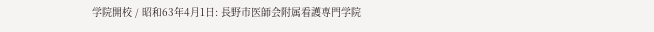学院開校 / 昭和63年4月1日: 長野市医師会附属看護専門学院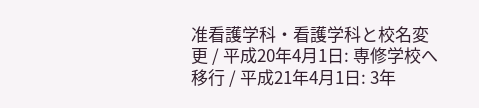准看護学科・看護学科と校名変更 / 平成20年4月1日: 専修学校へ移行 / 平成21年4月1日: 3年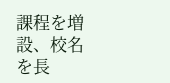課程を増設、校名を長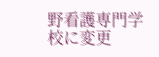野看護専門学校に変更